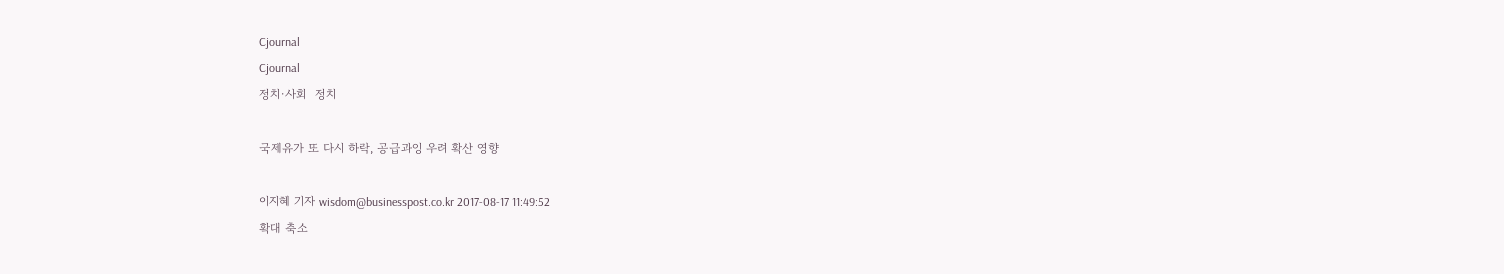Cjournal
Cjournal
정치·사회  정치

국제유가 또 다시 하락, 공급과잉 우려 확산 영향

이지혜 기자 wisdom@businesspost.co.kr 2017-08-17 11:49:52
확대 축소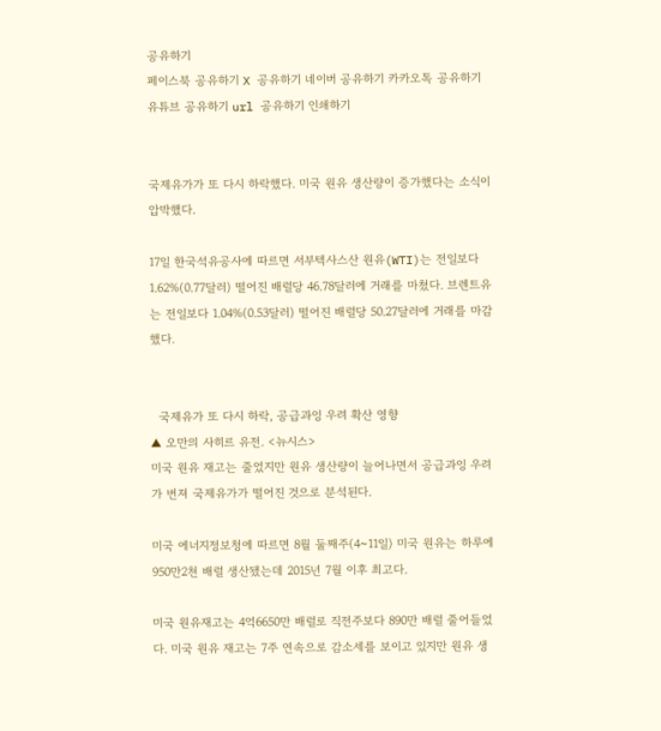공유하기
페이스북 공유하기 X 공유하기 네이버 공유하기 카카오톡 공유하기 유튜브 공유하기 url 공유하기 인쇄하기


국제유가가 또 다시 하락했다. 미국 원유 생산량이 증가했다는 소식이 압박했다.

17일 한국석유공사에 따르면 서부텍사스산 원유(WTI)는 전일보다 1.62%(0.77달러) 떨어진 배럴당 46.78달러에 거래를 마쳤다. 브렌트유는 전일보다 1.04%(0.53달러) 떨어진 배럴당 50.27달러에 거래를 마감했다.


  국제유가 또 다시 하락, 공급과잉 우려 확산 영향
▲ 오만의 사히르 유전. <뉴시스>
미국 원유 재고는 줄었지만 원유 생산량이 늘어나면서 공급과잉 우려가 번져 국제유가가 떨어진 것으로 분석된다.

미국 에너지정보청에 따르면 8월 둘째주(4~11일) 미국 원유는 하루에 950만2천 배럴 생산됐는데 2015년 7월 이후 최고다.

미국 원유재고는 4억6650만 배럴로 직전주보다 890만 배럴 줄어들었다. 미국 원유 재고는 7주 연속으로 감소세를 보이고 있지만 원유 생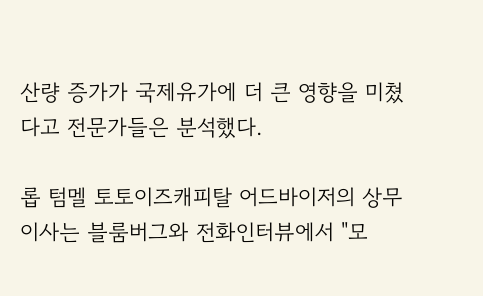산량 증가가 국제유가에 더 큰 영향을 미쳤다고 전문가들은 분석했다.

롭 텀멜 토토이즈캐피탈 어드바이저의 상무이사는 블룸버그와 전화인터뷰에서 "모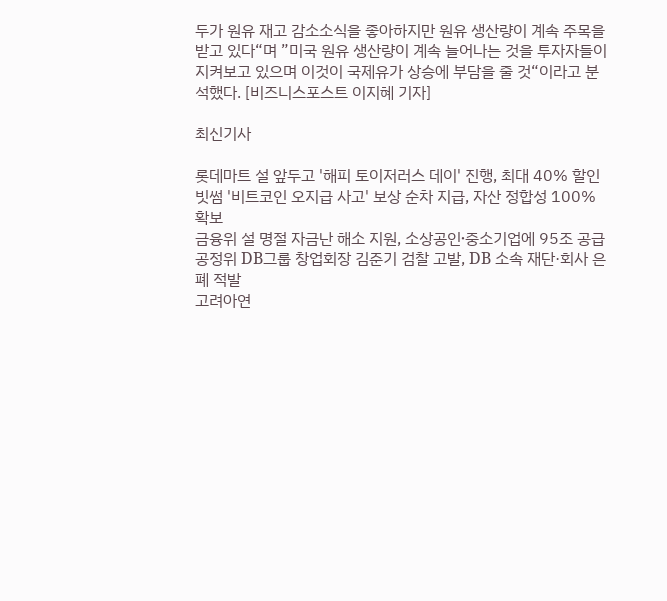두가 원유 재고 감소소식을 좋아하지만 원유 생산량이 계속 주목을 받고 있다“며 ”미국 원유 생산량이 계속 늘어나는 것을 투자자들이 지켜보고 있으며 이것이 국제유가 상승에 부담을 줄 것“이라고 분석했다. [비즈니스포스트 이지혜 기자]

최신기사

롯데마트 설 앞두고 '해피 토이저러스 데이' 진행, 최대 40% 할인
빗썸 '비트코인 오지급 사고' 보상 순차 지급, 자산 정합성 100% 확보
금융위 설 명절 자금난 해소 지원, 소상공인ᐧ중소기업에 95조 공급
공정위 DB그룹 창업회장 김준기 검찰 고발, DB 소속 재단·회사 은폐 적발
고려아연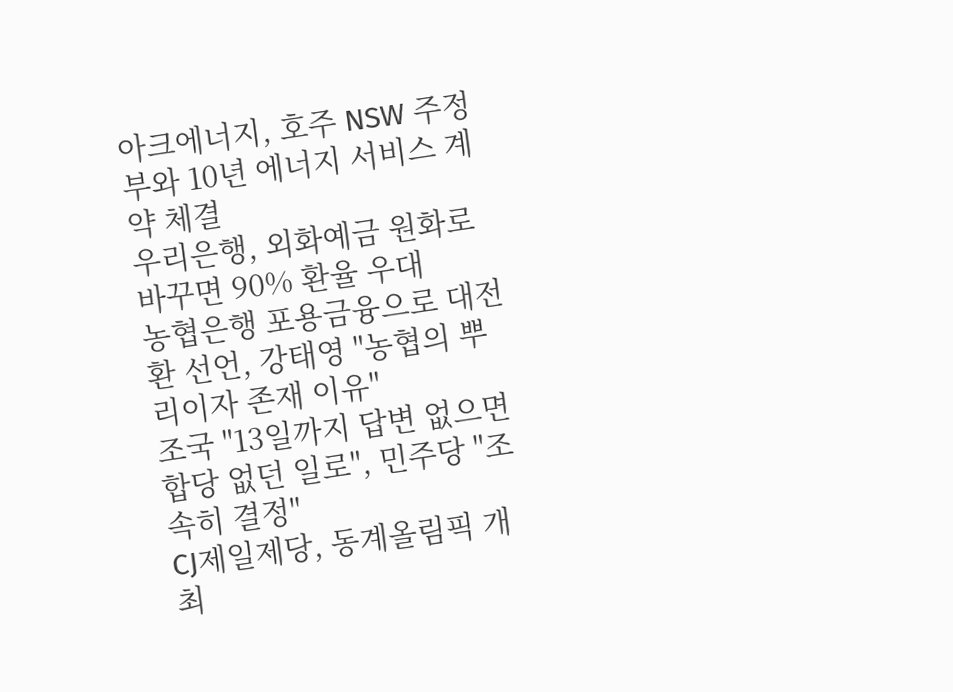아크에너지, 호주 NSW 주정부와 10년 에너지 서비스 계약 체결
우리은행, 외화예금 원화로 바꾸면 90% 환율 우대
농협은행 포용금융으로 대전환 선언, 강태영 "농협의 뿌리이자 존재 이유"
조국 "13일까지 답변 없으면 합당 없던 일로", 민주당 "조속히 결정"
CJ제일제당, 동계올림픽 개최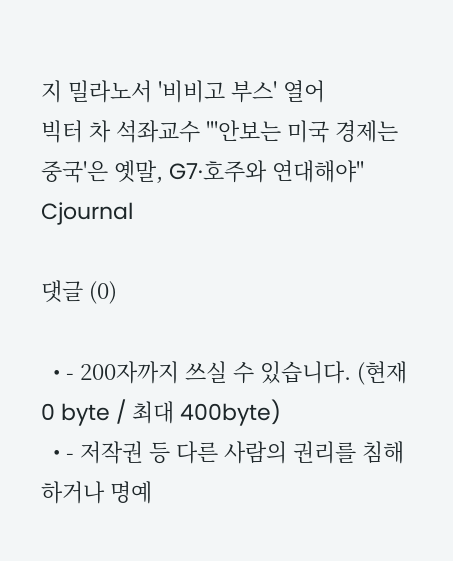지 밀라노서 '비비고 부스' 열어
빅터 차 석좌교수 "'안보는 미국 경제는 중국'은 옛말, G7·호주와 연대해야"
Cjournal

댓글 (0)

  • - 200자까지 쓰실 수 있습니다. (현재 0 byte / 최대 400byte)
  • - 저작권 등 다른 사람의 권리를 침해하거나 명예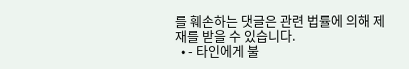를 훼손하는 댓글은 관련 법률에 의해 제재를 받을 수 있습니다.
  • - 타인에게 불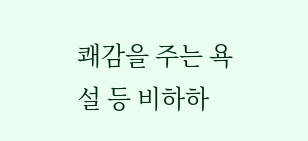쾌감을 주는 욕설 등 비하하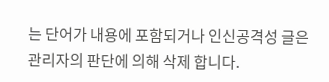는 단어가 내용에 포함되거나 인신공격성 글은 관리자의 판단에 의해 삭제 합니다.